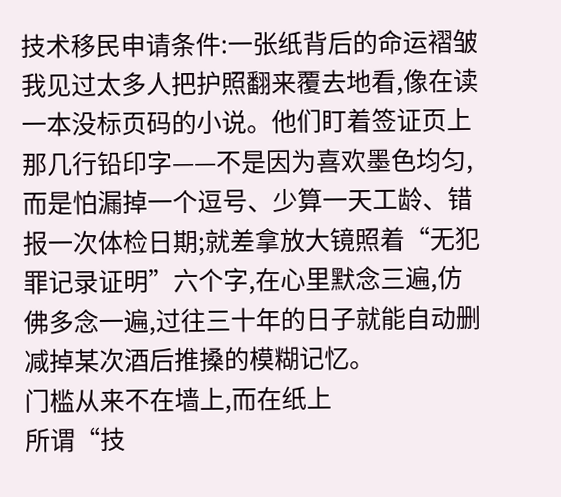技术移民申请条件:一张纸背后的命运褶皱
我见过太多人把护照翻来覆去地看,像在读一本没标页码的小说。他们盯着签证页上那几行铅印字——不是因为喜欢墨色均匀,而是怕漏掉一个逗号、少算一天工龄、错报一次体检日期;就差拿放大镜照着“无犯罪记录证明”六个字,在心里默念三遍,仿佛多念一遍,过往三十年的日子就能自动删减掉某次酒后推搡的模糊记忆。
门槛从来不在墙上,而在纸上
所谓“技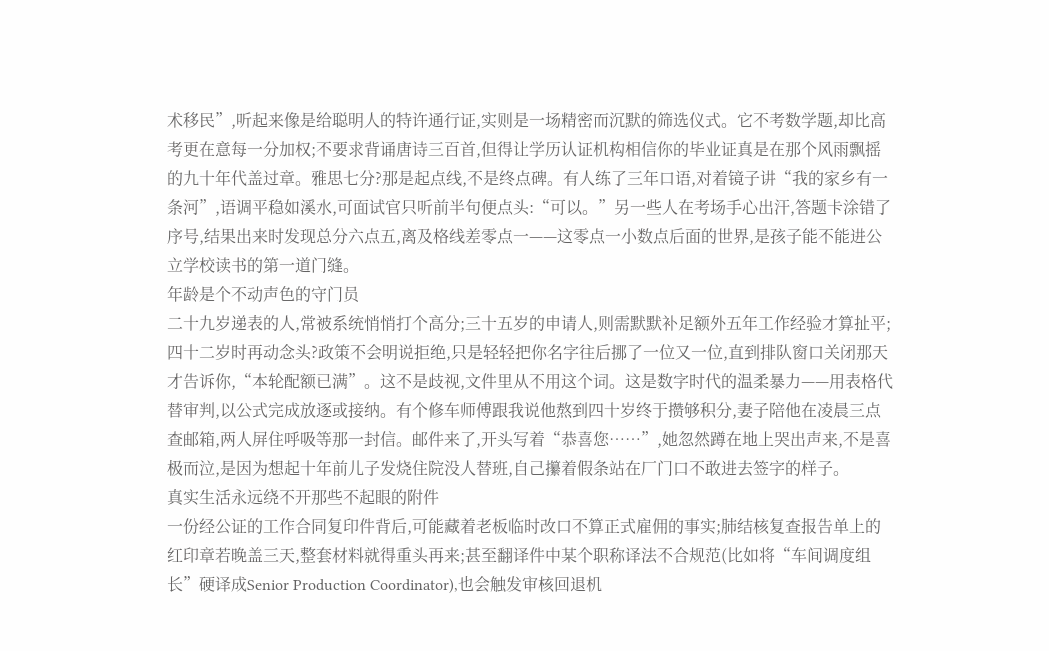术移民”,听起来像是给聪明人的特许通行证,实则是一场精密而沉默的筛选仪式。它不考数学题,却比高考更在意每一分加权;不要求背诵唐诗三百首,但得让学历认证机构相信你的毕业证真是在那个风雨飘摇的九十年代盖过章。雅思七分?那是起点线,不是终点碑。有人练了三年口语,对着镜子讲“我的家乡有一条河”,语调平稳如溪水,可面试官只听前半句便点头:“可以。”另一些人在考场手心出汗,答题卡涂错了序号,结果出来时发现总分六点五,离及格线差零点一——这零点一小数点后面的世界,是孩子能不能进公立学校读书的第一道门缝。
年龄是个不动声色的守门员
二十九岁递表的人,常被系统悄悄打个高分;三十五岁的申请人,则需默默补足额外五年工作经验才算扯平;四十二岁时再动念头?政策不会明说拒绝,只是轻轻把你名字往后挪了一位又一位,直到排队窗口关闭那天才告诉你,“本轮配额已满”。这不是歧视,文件里从不用这个词。这是数字时代的温柔暴力——用表格代替审判,以公式完成放逐或接纳。有个修车师傅跟我说他熬到四十岁终于攒够积分,妻子陪他在凌晨三点查邮箱,两人屏住呼吸等那一封信。邮件来了,开头写着“恭喜您……”,她忽然蹲在地上哭出声来,不是喜极而泣,是因为想起十年前儿子发烧住院没人替班,自己攥着假条站在厂门口不敢进去签字的样子。
真实生活永远绕不开那些不起眼的附件
一份经公证的工作合同复印件背后,可能藏着老板临时改口不算正式雇佣的事实;肺结核复查报告单上的红印章若晚盖三天,整套材料就得重头再来;甚至翻译件中某个职称译法不合规范(比如将“车间调度组长”硬译成Senior Production Coordinator),也会触发审核回退机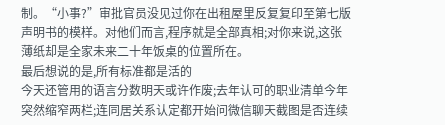制。“小事?”审批官员没见过你在出租屋里反复复印至第七版声明书的模样。对他们而言,程序就是全部真相;对你来说,这张薄纸却是全家未来二十年饭桌的位置所在。
最后想说的是,所有标准都是活的
今天还管用的语言分数明天或许作废;去年认可的职业清单今年突然缩窄两栏;连同居关系认定都开始问微信聊天截图是否连续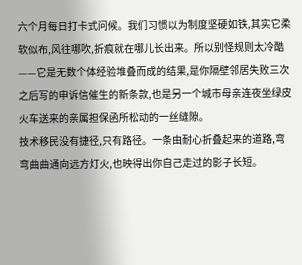六个月每日打卡式问候。我们习惯以为制度坚硬如铁,其实它柔软似布,风往哪吹,折痕就在哪儿长出来。所以别怪规则太冷酷——它是无数个体经验堆叠而成的结果,是你隔壁邻居失败三次之后写的申诉信催生的新条款,也是另一个城市母亲连夜坐绿皮火车送来的亲属担保函所松动的一丝缝隙。
技术移民没有捷径,只有路径。一条由耐心折叠起来的道路,弯弯曲曲通向远方灯火,也映得出你自己走过的影子长短。